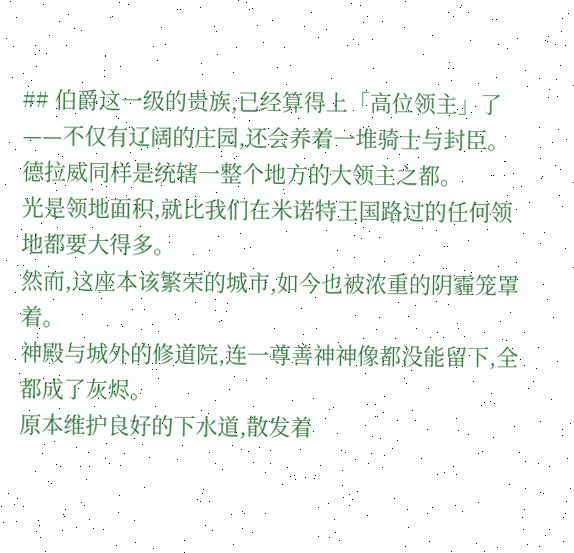## 伯爵这一级的贵族,已经算得上「高位领主」了——不仅有辽阔的庄园,还会养着一堆骑士与封臣。
德拉威同样是统辖一整个地方的大领主之都。
光是领地面积,就比我们在米诺特王国路过的任何领地都要大得多。
然而,这座本该繁荣的城市,如今也被浓重的阴霾笼罩着。
神殿与城外的修道院,连一尊善神神像都没能留下,全都成了灰烬。
原本维护良好的下水道,散发着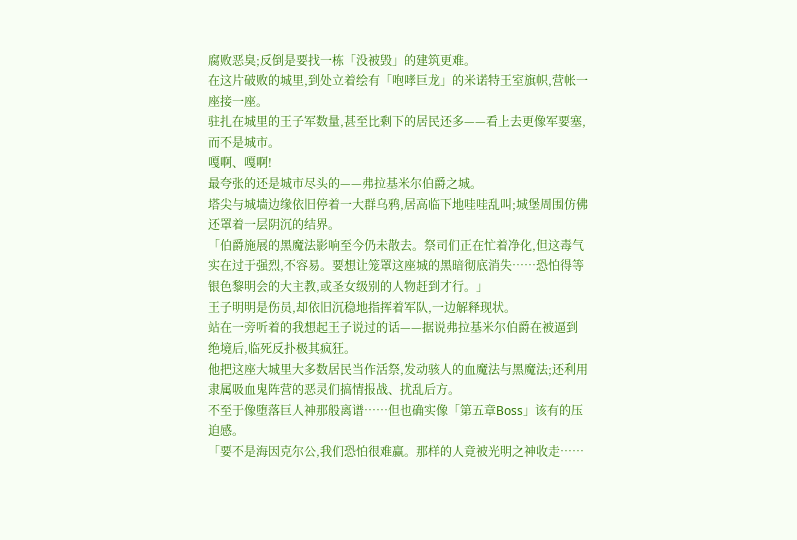腐败恶臭;反倒是要找一栋「没被毁」的建筑更难。
在这片破败的城里,到处立着绘有「咆哮巨龙」的米诺特王室旗帜,营帐一座接一座。
驻扎在城里的王子军数量,甚至比剩下的居民还多——看上去更像军要塞,而不是城市。
嘎啊、嘎啊!
最夸张的还是城市尽头的——弗拉基米尔伯爵之城。
塔尖与城墙边缘依旧停着一大群乌鸦,居高临下地哇哇乱叫;城堡周围仿佛还罩着一层阴沉的结界。
「伯爵施展的黑魔法影响至今仍未散去。祭司们正在忙着净化,但这毒气实在过于强烈,不容易。要想让笼罩这座城的黑暗彻底消失……恐怕得等银色黎明会的大主教,或圣女级别的人物赶到才行。」
王子明明是伤员,却依旧沉稳地指挥着军队,一边解释现状。
站在一旁听着的我想起王子说过的话——据说弗拉基米尔伯爵在被逼到绝境后,临死反扑极其疯狂。
他把这座大城里大多数居民当作活祭,发动骇人的血魔法与黑魔法;还利用隶属吸血鬼阵营的恶灵们搞情报战、扰乱后方。
不至于像堕落巨人神那般离谱……但也确实像「第五章Boss」该有的压迫感。
「要不是海因克尔公,我们恐怕很难赢。那样的人竟被光明之神收走……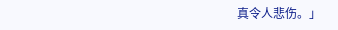真令人悲伤。」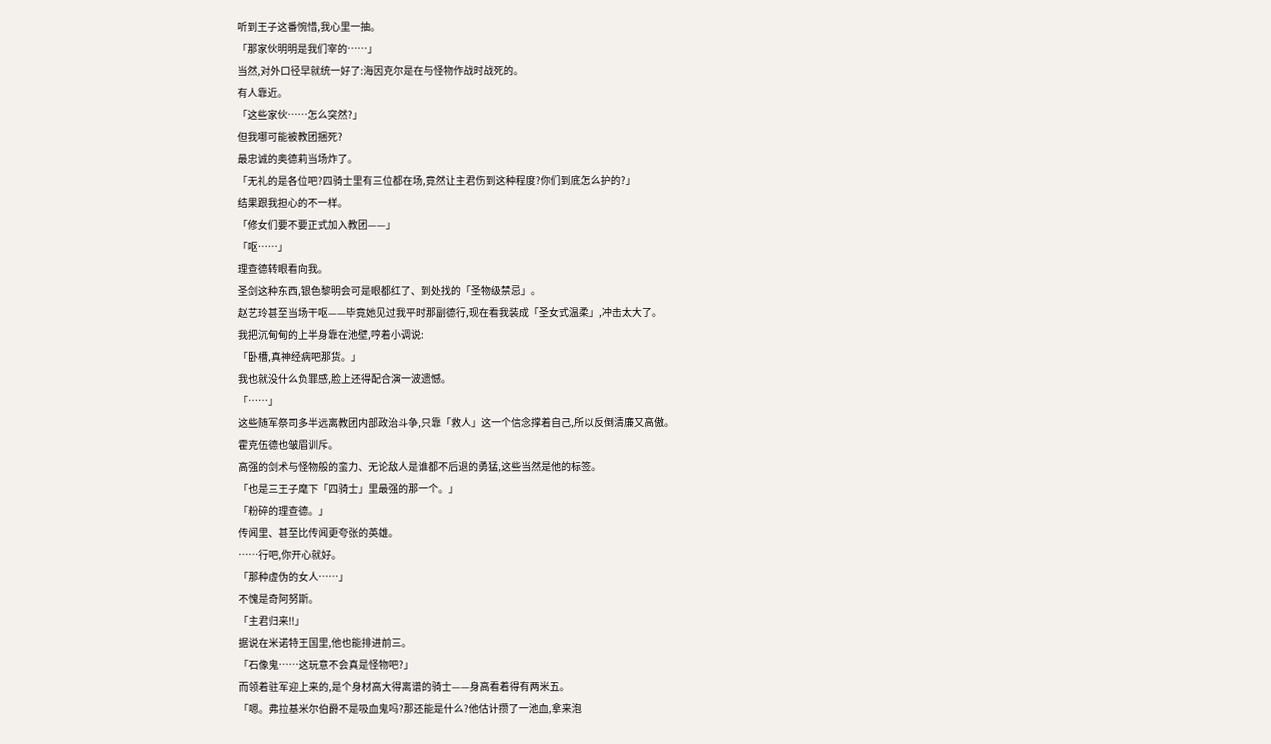听到王子这番惋惜,我心里一抽。
「那家伙明明是我们宰的……」
当然,对外口径早就统一好了:海因克尔是在与怪物作战时战死的。
有人靠近。
「这些家伙……怎么突然?」
但我哪可能被教团捆死?
最忠诚的奥德莉当场炸了。
「无礼的是各位吧?四骑士里有三位都在场,竟然让主君伤到这种程度?你们到底怎么护的?」
结果跟我担心的不一样。
「修女们要不要正式加入教团——」
「呕……」
理查德转眼看向我。
圣剑这种东西,银色黎明会可是眼都红了、到处找的「圣物级禁忌」。
赵艺玲甚至当场干呕——毕竟她见过我平时那副德行,现在看我装成「圣女式温柔」,冲击太大了。
我把沉甸甸的上半身靠在池壁,哼着小调说:
「卧槽,真神经病吧那货。」
我也就没什么负罪感,脸上还得配合演一波遗憾。
「……」
这些随军祭司多半远离教团内部政治斗争,只靠「救人」这一个信念撑着自己,所以反倒清廉又高傲。
霍克伍德也皱眉训斥。
高强的剑术与怪物般的蛮力、无论敌人是谁都不后退的勇猛,这些当然是他的标签。
「也是三王子麾下「四骑士」里最强的那一个。」
「粉碎的理查德。」
传闻里、甚至比传闻更夸张的英雄。
……行吧,你开心就好。
「那种虚伪的女人……」
不愧是奇阿努斯。
「主君归来!!」
据说在米诺特王国里,他也能排进前三。
「石像鬼……这玩意不会真是怪物吧?」
而领着驻军迎上来的,是个身材高大得离谱的骑士——身高看着得有两米五。
「嗯。弗拉基米尔伯爵不是吸血鬼吗?那还能是什么?他估计攒了一池血,拿来泡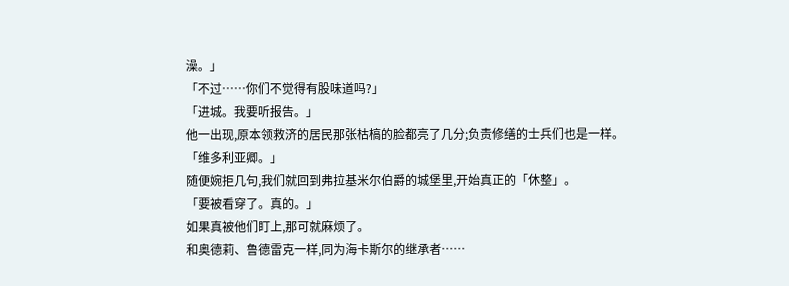澡。」
「不过……你们不觉得有股味道吗?」
「进城。我要听报告。」
他一出现,原本领救济的居民那张枯槁的脸都亮了几分;负责修缮的士兵们也是一样。
「维多利亚卿。」
随便婉拒几句,我们就回到弗拉基米尔伯爵的城堡里,开始真正的「休整」。
「要被看穿了。真的。」
如果真被他们盯上,那可就麻烦了。
和奥德莉、鲁德雷克一样,同为海卡斯尔的继承者……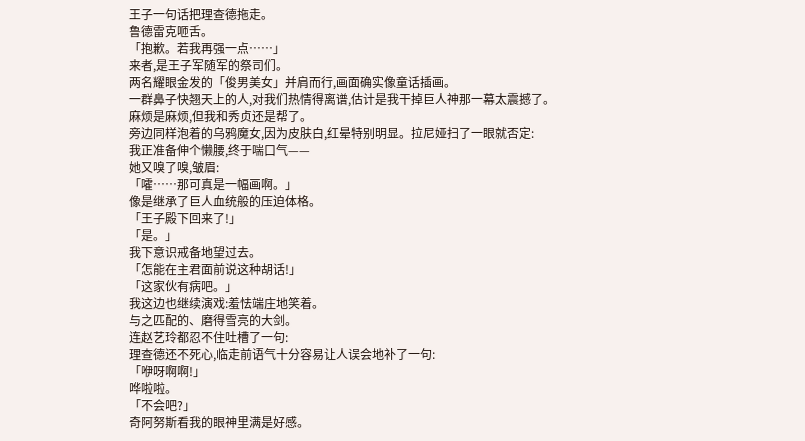王子一句话把理查德拖走。
鲁德雷克咂舌。
「抱歉。若我再强一点……」
来者,是王子军随军的祭司们。
两名耀眼金发的「俊男美女」并肩而行,画面确实像童话插画。
一群鼻子快翘天上的人,对我们热情得离谱,估计是我干掉巨人神那一幕太震撼了。
麻烦是麻烦,但我和秀贞还是帮了。
旁边同样泡着的乌鸦魔女,因为皮肤白,红晕特别明显。拉尼娅扫了一眼就否定:
我正准备伸个懒腰,终于喘口气——
她又嗅了嗅,皱眉:
「嚯……那可真是一幅画啊。」
像是继承了巨人血统般的压迫体格。
「王子殿下回来了!」
「是。」
我下意识戒备地望过去。
「怎能在主君面前说这种胡话!」
「这家伙有病吧。」
我这边也继续演戏:羞怯端庄地笑着。
与之匹配的、磨得雪亮的大剑。
连赵艺玲都忍不住吐槽了一句:
理查德还不死心,临走前语气十分容易让人误会地补了一句:
「咿呀啊啊!」
哗啦啦。
「不会吧?」
奇阿努斯看我的眼神里满是好感。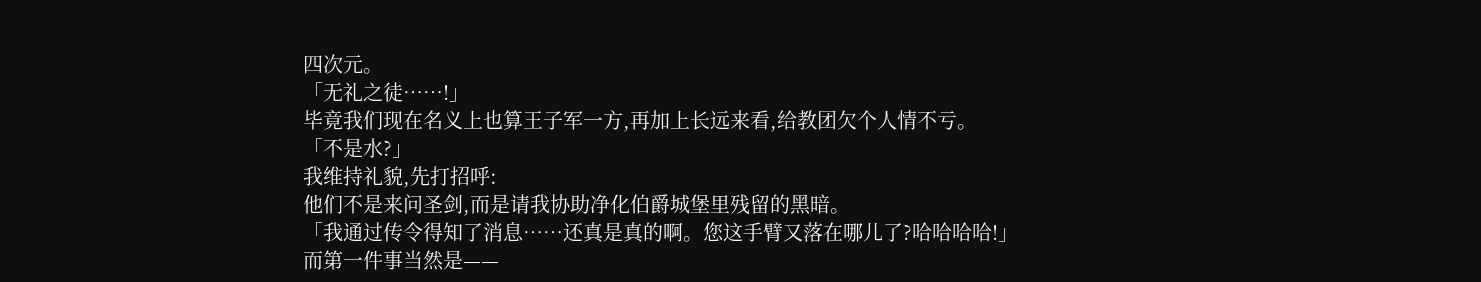四次元。
「无礼之徒……!」
毕竟我们现在名义上也算王子军一方,再加上长远来看,给教团欠个人情不亏。
「不是水?」
我维持礼貌,先打招呼:
他们不是来问圣剑,而是请我协助净化伯爵城堡里残留的黑暗。
「我通过传令得知了消息……还真是真的啊。您这手臂又落在哪儿了?哈哈哈哈!」
而第一件事当然是——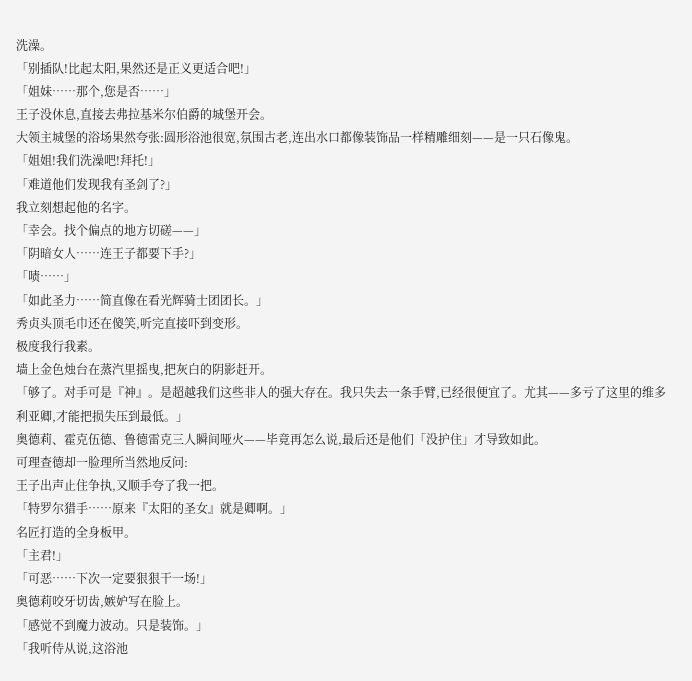洗澡。
「别插队!比起太阳,果然还是正义更适合吧!」
「姐妹……那个,您是否……」
王子没休息,直接去弗拉基米尔伯爵的城堡开会。
大领主城堡的浴场果然夸张:圆形浴池很宽,氛围古老,连出水口都像装饰品一样精雕细刻——是一只石像鬼。
「姐姐!我们洗澡吧!拜托!」
「难道他们发现我有圣剑了?」
我立刻想起他的名字。
「幸会。找个偏点的地方切磋——」
「阴暗女人……连王子都要下手?」
「啧……」
「如此圣力……简直像在看光辉骑士团团长。」
秀贞头顶毛巾还在傻笑,听完直接吓到变形。
极度我行我素。
墙上金色烛台在蒸汽里摇曳,把灰白的阴影赶开。
「够了。对手可是『神』。是超越我们这些非人的强大存在。我只失去一条手臂,已经很便宜了。尤其——多亏了这里的维多利亚卿,才能把损失压到最低。」
奥德莉、霍克伍德、鲁德雷克三人瞬间哑火——毕竟再怎么说,最后还是他们「没护住」才导致如此。
可理查德却一脸理所当然地反问:
王子出声止住争执,又顺手夸了我一把。
「特罗尔猎手……原来『太阳的圣女』就是卿啊。」
名匠打造的全身板甲。
「主君!」
「可恶……下次一定要狠狠干一场!」
奥德莉咬牙切齿,嫉妒写在脸上。
「感觉不到魔力波动。只是装饰。」
「我听侍从说,这浴池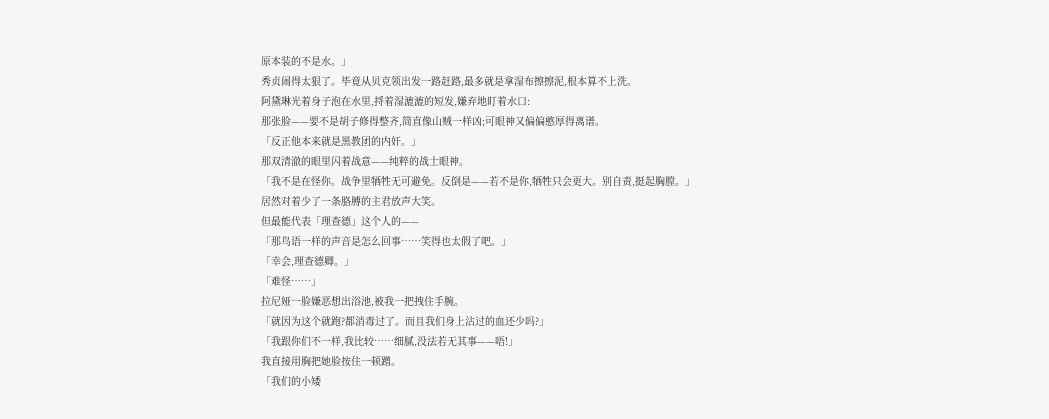原本装的不是水。」
秀贞闹得太狠了。毕竟从贝克领出发一路赶路,最多就是拿湿布擦擦泥,根本算不上洗。
阿黛琳光着身子泡在水里,捋着湿漉漉的短发,嫌弃地盯着水口:
那张脸——要不是胡子修得整齐,简直像山贼一样凶;可眼神又偏偏憨厚得离谱。
「反正他本来就是黑教团的内奸。」
那双清澈的眼里闪着战意——纯粹的战士眼神。
「我不是在怪你。战争里牺牲无可避免。反倒是——若不是你,牺牲只会更大。别自责,挺起胸膛。」
居然对着少了一条胳膊的主君放声大笑。
但最能代表「理查德」这个人的——
「那鸟语一样的声音是怎么回事……笑得也太假了吧。」
「幸会,理查德卿。」
「难怪……」
拉尼娅一脸嫌恶想出浴池,被我一把拽住手腕。
「就因为这个就跑?都消毒过了。而且我们身上沾过的血还少吗?」
「我跟你们不一样,我比较……细腻,没法若无其事——唔!」
我直接用胸把她脸按住一顿蹭。
「我们的小矮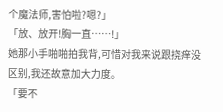个魔法师,害怕啦?嗯?」
「放、放开!胸一直……!」
她那小手啪啪拍我背,可惜对我来说跟挠痒没区别,我还故意加大力度。
「要不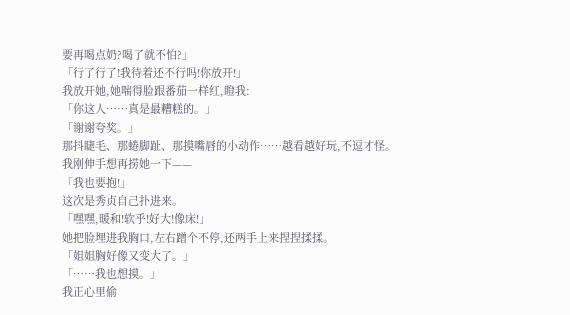要再喝点奶?喝了就不怕?」
「行了行了!我待着还不行吗!你放开!」
我放开她,她喘得脸跟番茄一样红,瞪我:
「你这人……真是最糟糕的。」
「谢谢夸奖。」
那抖睫毛、那蜷脚趾、那摸嘴唇的小动作……越看越好玩,不逗才怪。
我刚伸手想再捞她一下——
「我也要抱!」
这次是秀贞自己扑进来。
「嘿嘿,暖和!软乎!好大!像床!」
她把脸埋进我胸口,左右蹭个不停,还两手上来捏捏揉揉。
「姐姐胸好像又变大了。」
「……我也想摸。」
我正心里偷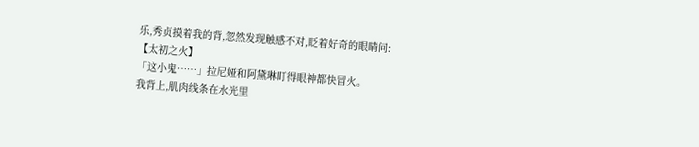乐,秀贞摸着我的背,忽然发现触感不对,眨着好奇的眼睛问:
【太初之火】
「这小鬼……」拉尼娅和阿黛琳盯得眼神都快冒火。
我背上,肌肉线条在水光里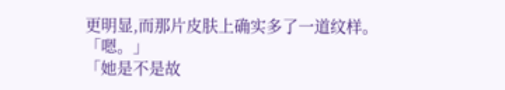更明显,而那片皮肤上确实多了一道纹样。
「嗯。」
「她是不是故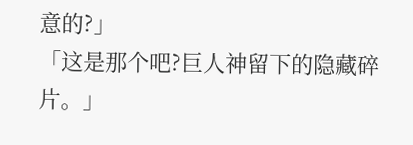意的?」
「这是那个吧?巨人神留下的隐藏碎片。」